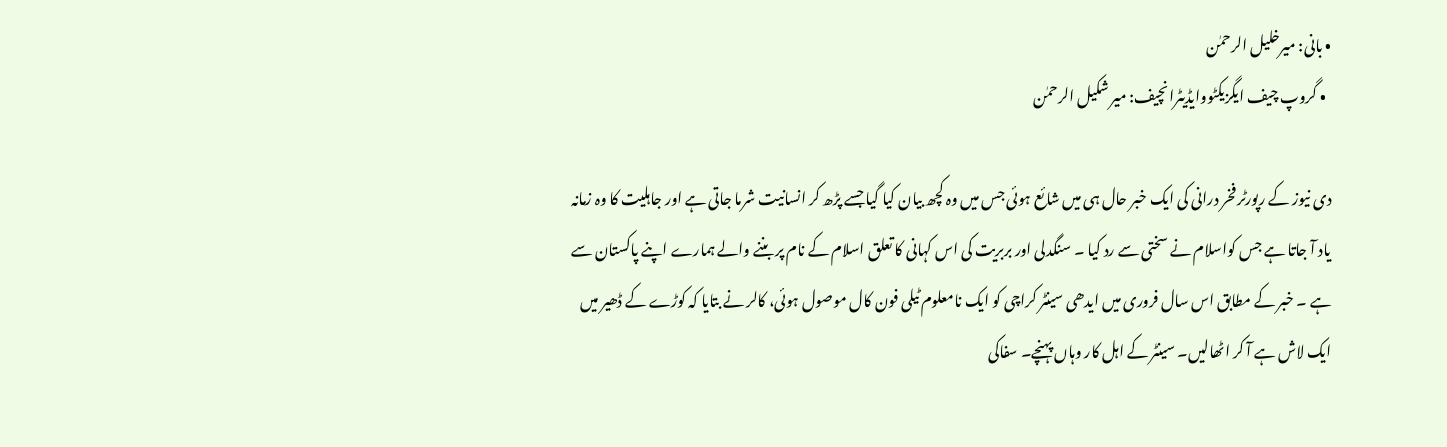• بانی: میرخلیل الرحمٰن
  • گروپ چیف ایگزیکٹووایڈیٹرانچیف: میر شکیل الرحمٰن

دی نیوز کے رپورٹر فخر درانی کی ایک خبر حال ہی میں شائع ہوئی جس میں وہ کچھ بیان کیا گیا جسے پڑھ کر انسانیت شرما جاتی ہے اور جاہلیت کا وہ زمانہ یاد آ جاتا ہے جس کواسلام نے سختی سے رد کیا ۔ سنگدلی اور بربریت کی اس کہانی کا تعلق اسلام کے نام پر بننے والے ہمارے اپنے پاکستان سے ہے ۔ خبر کے مطابق اس سال فروری میں ایدھی سینٹر کراچی کو ایک نامعلوم ٹیلی فون کال موصول ہوئی، کالر نے بتایا کہ کوڑے کے ڈھیر میں ایک لاش ہے آ کر اٹھالیں۔ سینٹر کے اہل کار وہاں پہنچے۔ سفاکی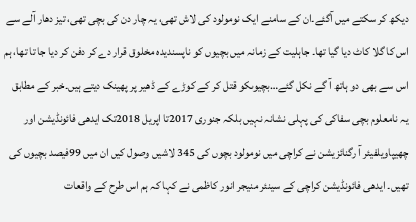دیکھ کر سکتے میں آگئے۔ان کے سامنے ایک نومولود کی لاش تھی، یہ چار دن کی بچی تھی، تیز دھار آلے سے اس کا گلا کاٹ دیا گیا تھا۔ جاہلیت کے زمانہ میں بچیوں کو ناپسندیدہ مخلوق قرار دے کر دفن کر دیا جا تا تھا، ہم اس سے بھی دو ہاتھ آ گے نکل گئے…بچیوںکو قتل کر کے کوڑے کے ڈھیر پر پھینک دیتے ہیں۔خبر کے مطابق یہ نامعلوم بچی سفاکی کی پہلی نشانہ نہیں بلکہ جنوری 2017تا اپریل 2018تک ایدھی فائونڈیشن اور چھیپاویلفیئر آ رگنائزیشن نے کراچی میں نومولود بچوں کی 345 لاشیں وصول کیں ان میں 99فیصد بچیوں کی تھیں۔ ایدھی فائونڈیشن کراچی کے سینئر منیجر انور کاظمی نے کہا کہ ہم اس طرح کے واقعات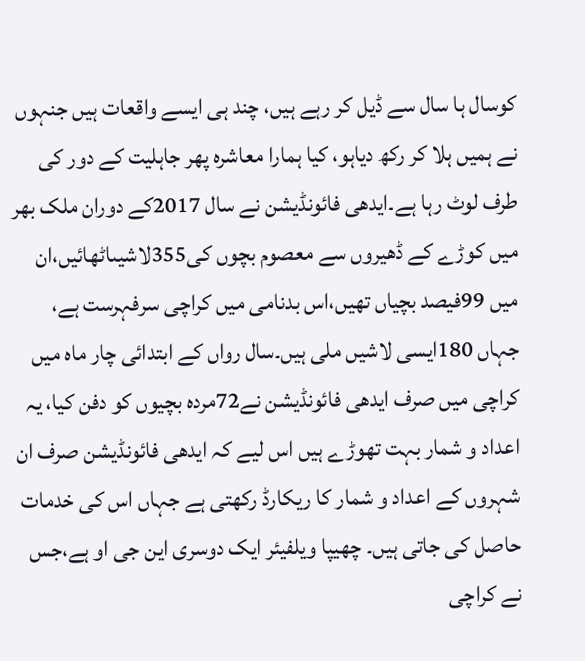کوسال ہا سال سے ڈیل کر رہے ہیں، چند ہی ایسے واقعات ہیں جنہوں نے ہمیں ہلا کر رکھ دیاہو، کیا ہمارا معاشرہ پھر جاہلیت کے دور کی طرف لوٹ رہا ہے۔ایدھی فائونڈیشن نے سال 2017کے دوران ملک بھر میں کوڑے کے ڈھیروں سے معصوم بچوں کی355لاشیںاٹھائیں،ان میں 99فیصد بچیاں تھیں،اس بدنامی میں کراچی سرفہرست ہے، جہاں 180ایسی لاشیں ملی ہیں۔سال رواں کے ابتدائی چار ماہ میں کراچی میں صرف ایدھی فائونڈیشن نے72مردہ بچیوں کو دفن کیا، یہ اعداد و شمار بہت تھوڑے ہیں اس لیے کہ ایدھی فائونڈیشن صرف ان شہروں کے اعداد و شمار کا ریکارڈ رکھتی ہے جہاں اس کی خدمات حاصل کی جاتی ہیں۔ چھیپا ویلفیئر ایک دوسری این جی او ہے،جس نے کراچی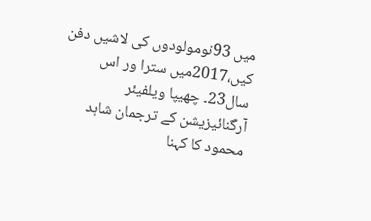میں 93نومولودوں کی لاشیں دفن کیں،2017میں سترا ور اس سال23۔ چھیپا ویلفیئر آرگنائیزیشن کے ترجمان شاہد محمود کا کہنا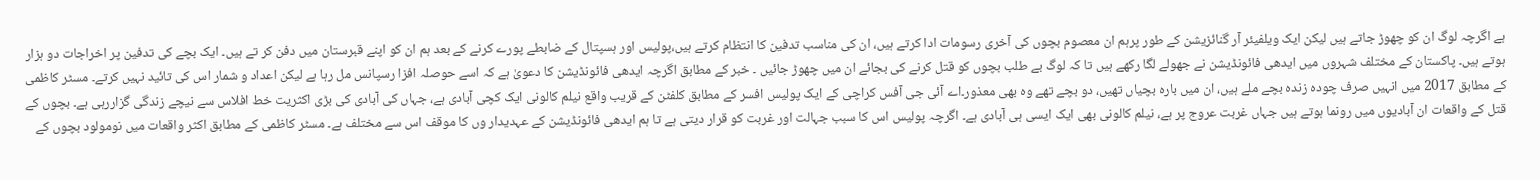ہے اگرچہ لوگ ان کو چھوڑ جاتے ہیں لیکن ایک ویلفیئر آر گنائزیشن کے طور پرہم ان معصوم بچوں کی آخری رسومات ادا کرتے ہیں، ان کی مناسب تدفین کا انتظام کرتے ہیں،پولیس اور ہسپتال کے ضابطے پورے کرنے کے بعد ہم ان کو اپنے قبرستان میں دفن کر تے ہیں۔ ایک بچے کی تدفین پر اخراجات دو ہزار ہوتے ہیں۔ پاکستان کے مختلف شہروں میں ایدھی فائونڈیشن نے جھولے لگا رکھے ہیں تا کہ لوگ بے طلب بچوں کو قتل کرنے کی بجائے ان میں چھوڑ جائیں ۔ خبر کے مطابق اگرچہ ایدھی فائونڈیشن کا دعویٰ ہے کہ اسے حوصلہ افزا رسپانس مل رہا ہے لیکن اعداد و شمار اس کی تائید نہیں کرتے۔ مسٹر کاظمی کے مطابق 2017 میں انہیں صرف چودہ زندہ بچے ملے ہیں، ان میں بارہ بچیاں تھیں، دو بچے تھے وہ بھی معذور۔اے آئی جی آفس کراچی کے ایک پولیس افسر کے مطابق کلفٹن کے قریب واقع نیلم کالونی ایک کچی آبادی ہے، جہاں کی آبادی کی بڑی اکثریت خط افلاس سے نیچے زندگی گزاررہی ہے۔ بچوں کے قتل کے واقعات ان آبادیوں میں رونما ہوتے ہیں جہاں غربت عروج پر ہے، نیلم کالونی بھی ایک ایسی ہی آبادی ہے۔ اگرچہ پولیس اس کا سبب جہالت اور غربت کو قرار دیتی ہے تا ہم ایدھی فائونڈیشن کے عہدیدار وں کا موقف اس سے مختلف ہے۔ مسٹر کاظمی کے مطابق اکثر واقعات میں نومولود بچوں کے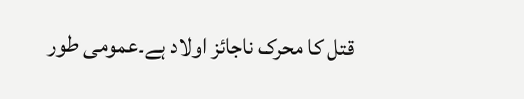قتل کا محرک ناجائز اولاد ہے۔عمومی طور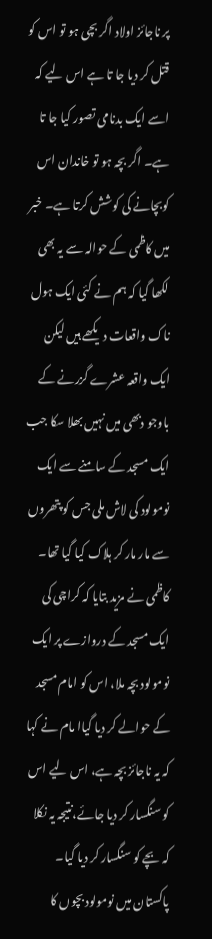پر ناجائز اولاد اگر بچی ہو تو اس کو قتل کر دیا جا تا ہے اس لیے کہ اسے ایک بدنامی تصور کیا جا تا ہے۔ اگر بچہ ہو تو خاندان اس کوبچانے کی کوشش کرتا ہے۔ خبر میں کاظمی کے حوالہ سے یہ بھی لکھا گیا کہ ہم نے کئی ایک ہول ناک واقعات دیکھے ہیں لیکن ایک واقعہ عشرے گزرنے کے باوجو دبھی میں نہیں بھلا سکا جب ایک مسجد کے سامنے سے ایک نومولود کی لاش ملی جس کو پتھروں سے مار مار کر ہلاک کیا گیا تھا۔ کاظمی نے مزید بتایا کہ کراچی کی ایک مسجد کے دروازے پر ایک نومولود بچہ ملا، اس کو امام مسجد کے حوالے کر دیا گیاا مام نے کہا کہ یہ ناجائز بچہ ہے، اس لیے اس کو سنگسار کر دیا جائے،نتیجہ یہ نکلا کہ بچے کو سنگسار کر دیا گیا۔ پاکستان میں نومولود بچوں کا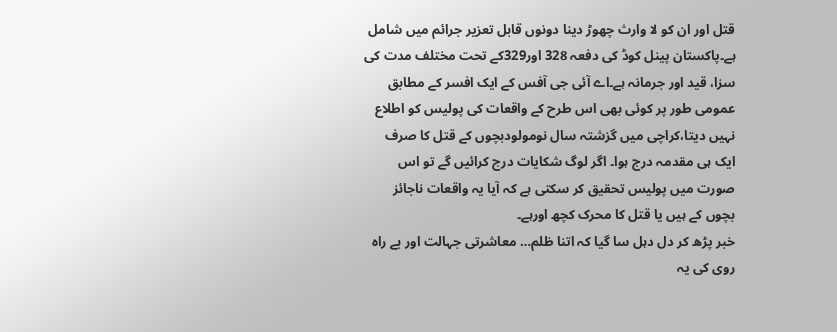قتل اور ان کو لا وارث چھوڑ دینا دونوں قابل تعزیر جرائم میں شامل ہے۔پاکستان پینل کوڈ کی دفعہ 328 اور329کے تحت مختلف مدت کی سزا، قید اور جرمانہ ہے۔اے آئی جی آفس کے ایک افسر کے مطابق عمومی طور پر کوئی بھی اس طرح کے واقعات کی پولیس کو اطلاع نہیں دیتا،کراچی میں گزشتہ سال نومولودبچوں کے قتل کا صرف ایک ہی مقدمہ درج ہوا۔ اگر لوگ شکایات درج کرائیں گے تو اس صورت میں پولیس تحقیق کر سکتی ہے کہ آیا یہ واقعات ناجائز بچوں کے ہیں یا قتل کا محرک کچھ اورہے۔
خبر پڑھ کر دل دہل سا گیا کہ اتنا ظلم… معاشرتی جہالت اور بے راہ روی کی یہ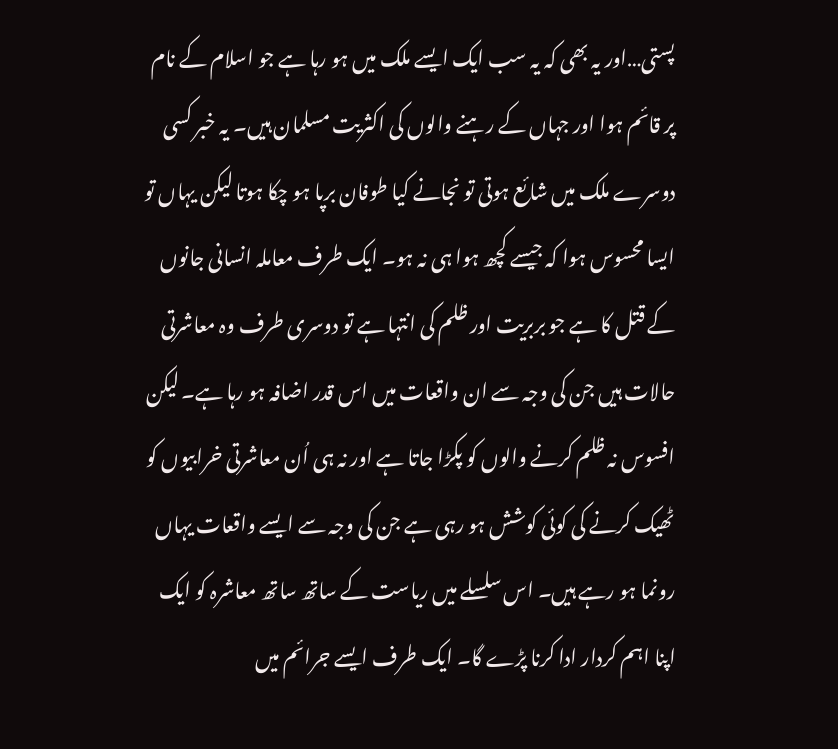پستی…اور یہ بھی کہ یہ سب ایک ایسے ملک میں ہو رہا ہے جو اسلام کے نام پر قائم ہوا اور جہاں کے رہنے والوں کی اکثریت مسلمان ہیں۔ یہ خبر کسی دوسرے ملک میں شائع ہوتی تو نجانے کیا طوفان برپا ہو چکا ہوتا لیکن یہاں تو ایسا محسوس ہوا کہ جیسے کچھ ہوا ہی نہ ہو۔ ایک طرف معاملہ انسانی جانوں کے قتل کا ہے جو بربریت اور ظلم کی انتہا ہے تو دوسری طرف وہ معاشرتی حالات ہیں جن کی وجہ سے ان واقعات میں اس قدر اضافہ ہو رہا ہے۔ لیکن افسوس نہ ظلم کرنے والوں کو پکڑا جاتا ہے اور نہ ہی اُن معاشرتی خرابیوں کو ٹھیک کرنے کی کوئی کوشش ہو رہی ہے جن کی وجہ سے ایسے واقعات یہاں رونما ہو رہے ہیں۔ اس سلسلے میں ریاست کے ساتھ ساتھ معاشرہ کو ایک اپنا اہم کردار ادا کرنا پڑے گا۔ ایک طرف ایسے جرائم میں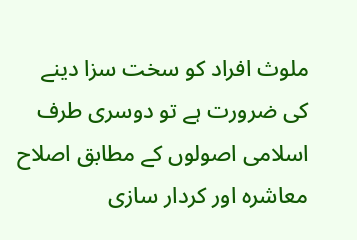ملوث افراد کو سخت سزا دینے کی ضرورت ہے تو دوسری طرف اسلامی اصولوں کے مطابق اصلاح معاشرہ اور کردار سازی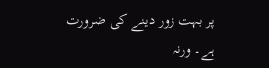پر بہت زور دینے کی ضرورت ہے۔ ورنہ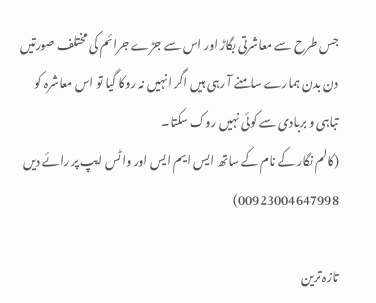جس طرح سے معاشرتی بگاڑ اور اس سے جڑے جرائم کی مختلف صورتیں دن بدن ہمارے سامنے آ رہی ہیں اگر انہیں نہ روکا گیا تو اس معاشرہ کو تباہی و بربادی سے کوئی نہیں روک سکتا۔
(کالم نگار کے نام کے ساتھ ایس ایم ایس اور واٹس ایپ پر رائے دیں 00923004647998)

تازہ ترین